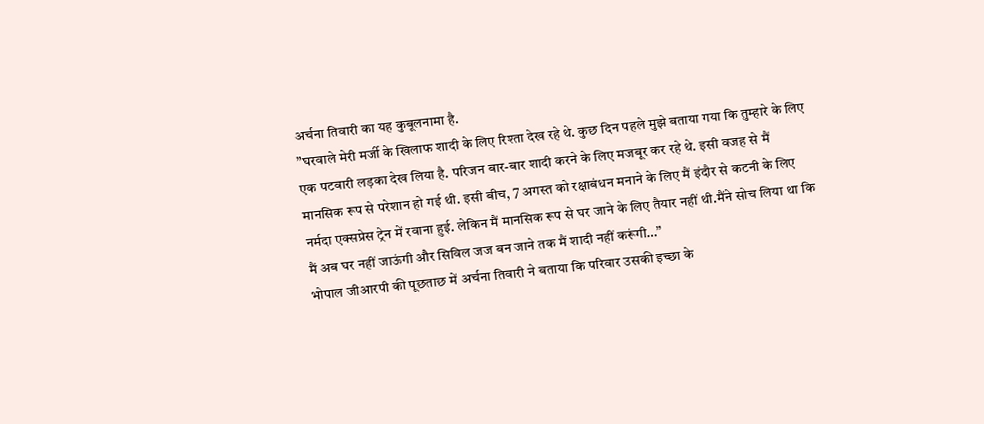अर्चना तिवारी का यह कुबूलनामा है.
”घरवाले मेरी मर्जी के खिलाफ शादी के लिए रिश्ता देख रहे थे. कुछ दिन पहले मुझे बताया गया कि तुम्हारे के लिए एक पटवारी लड़का देख लिया है. परिजन बार-बार शादी करने के लिए मजबूर कर रहे थे. इसी वजह से मैं मानसिक रूप से परेशान हो गई थी. इसी बीच, 7 अगस्त को रक्षाबंधन मनाने के लिए मैं इंदौर से कटनी के लिए नर्मदा एक्सप्रेस ट्रेन में रवाना हुई. लेकिन मैं मानसिक रूप से घर जाने के लिए तैयार नहीं थी.मैंने सोच लिया था कि मैं अब घर नहीं जाऊंगी और सिविल जज बन जाने तक मैं शादी नहीं करूंगी…”
भोपाल जीआरपी की पूछताछ में अर्चना तिवारी ने बताया कि परिवार उसकी इच्छा के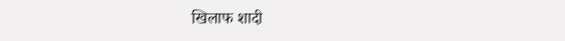खिलाफ शादी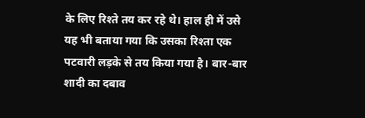के लिए रिश्ते तय कर रहे थे। हाल ही में उसे यह भी बताया गया कि उसका रिश्ता एक पटवारी लड़के से तय किया गया है। बार-बार शादी का दबाव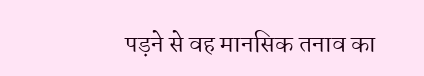पड़ने से वह मानसिक तनाव का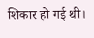शिकार हो गई थी।